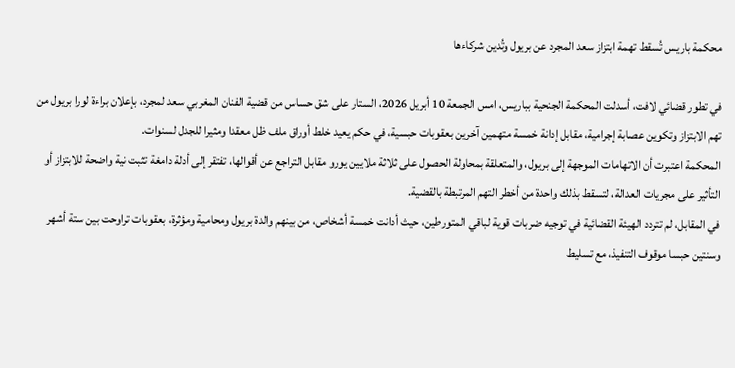محكمة باريس تُسقط تهمة ابتزاز سعد المجرد عن بريول وتُدين شركاءها

في تطور قضائي لافت، أسدلت المحكمة الجنحية بباريس، امس الجمعة 10 أبريل 2026، الستار على شق حساس من قضية الفنان المغربي سعد لمجرد، بإعلان براءة لورا بريول من تهم الابتزاز وتكوين عصابة إجرامية، مقابل إدانة خمسة متهمين آخرين بعقوبات حبسية، في حكم يعيد خلط أوراق ملف ظل معقدا ومثيرا للجدل لسنوات.
المحكمة اعتبرت أن الاتهامات الموجهة إلى بريول، والمتعلقة بمحاولة الحصول على ثلاثة ملايين يورو مقابل التراجع عن أقوالها، تفتقر إلى أدلة دامغة تثبت نية واضحة للابتزاز أو التأثير على مجريات العدالة، لتسقط بذلك واحدة من أخطر التهم المرتبطة بالقضية.
في المقابل، لم تتردد الهيئة القضائية في توجيه ضربات قوية لباقي المتورطين، حيث أدانت خمسة أشخاص، من بينهم والدة بريول ومحامية ومؤثرة، بعقوبات تراوحت بين ستة أشهر وسنتين حبسا موقوف التنفيذ، مع تسليط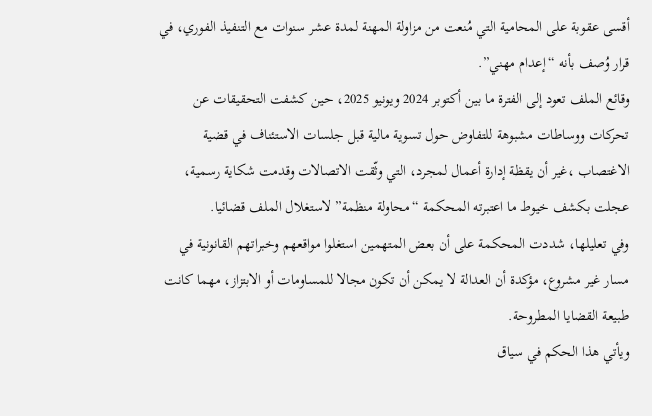أقسى عقوبة على المحامية التي مُنعت من مزاولة المهنة لمدة عشر سنوات مع التنفيذ الفوري، في قرار وُصف بأنه “إعدام مهني”.
وقائع الملف تعود إلى الفترة ما بين أكتوبر 2024 ويونيو 2025، حين كشفت التحقيقات عن تحركات ووساطات مشبوهة للتفاوض حول تسوية مالية قبل جلسات الاستئناف في قضية الاغتصاب ،غير أن يقظة إدارة أعمال لمجرد، التي وثّقت الاتصالات وقدمت شكاية رسمية، عجلت بكشف خيوط ما اعتبرته المحكمة “محاولة منظمة” لاستغلال الملف قضائيا.
وفي تعليلها، شددت المحكمة على أن بعض المتهمين استغلوا مواقعهم وخبراتهم القانونية في مسار غير مشروع، مؤكدة أن العدالة لا يمكن أن تكون مجالا للمساومات أو الابتزاز، مهما كانت طبيعة القضايا المطروحة.
ويأتي هذا الحكم في سياق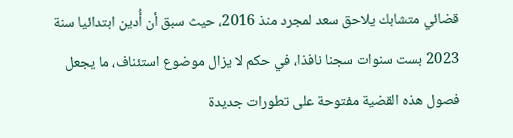قضائي متشابك يلاحق سعد لمجرد منذ 2016، حيث سبق أن أُدين ابتدائيا سنة 2023 بست سنوات سجنا نافذا، في حكم لا يزال موضوع استئناف، ما يجعل فصول هذه القضية مفتوحة على تطورات جديدة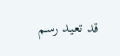قد تعيد رسم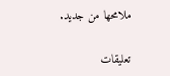ملامحها من جديد.

تعليقات